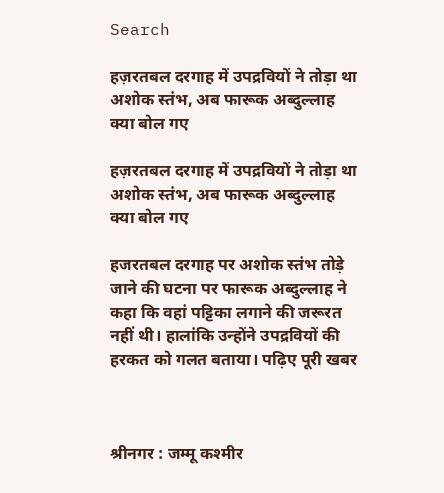Search

हज़रतबल दरगाह में उपद्रवियों ने तोड़ा था अशोक स्तंभ, अब फारूक अब्दुल्लाह क्या बोल गए

हज़रतबल दरगाह में उपद्रवियों ने तोड़ा था अशोक स्तंभ, अब फारूक अब्दुल्लाह क्या बोल गए

हजरतबल दरगाह पर अशोक स्तंभ तोड़े जाने की घटना पर फारूक अब्दुल्लाह ने कहा कि वहां पट्टिका लगाने की जरूरत नहीं थी। हालांकि उन्होंने उपद्रवियों की हरकत को गलत बताया। पढ़िए पूरी खबर



श्रीनगर : जम्मू कश्मीर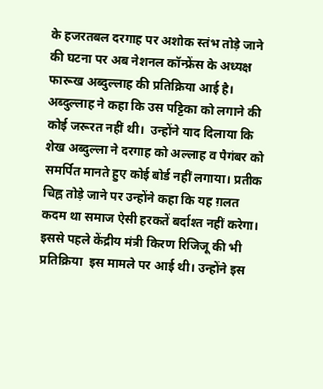के हजरतबल दरगाह पर अशोक स्तंभ तोड़े जाने की घटना पर अब नेशनल कॉन्फ्रेंस के अध्यक्ष फारूख अब्दुल्लाह की प्रतिक्रिया आई है। अब्दुल्लाह ने कहा कि उस पट्टिका को लगाने की कोई जरूरत नहीं थी।  उन्होंने याद दिलाया कि शेख अब्दुल्ला ने दरगाह को अल्लाह व पैगंबर को समर्पित मानते हुए कोई बोर्ड नहीं लगाया। प्रतीक चिह्न तोड़े जाने पर उन्होंने कहा कि यह ग़लत कदम था समाज ऐसी हरकतें बर्दाश्त नहीं करेगा।  इससे पहले केंद्रीय मंत्री किरण रिजिजू की भी  प्रतिक्रिया  इस मामले पर आई थी। उन्होंने इस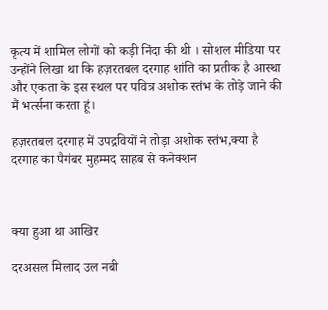कृत्य में शामिल लोगों को कड़ी निंदा की थी । सोशल मीडिया पर उन्होंने लिखा था कि हज़रतबल दरगाह शांति का प्रतीक है आस्था और एकता के इस स्थल पर पवित्र अशोक स्तंभ के तोड़े जाने की मैं भर्त्सना करता हूं।

हज़रतबल दरगाह में उपद्रवियों ने तोड़ा अशोक स्तंभ,क्या है दरगाह का पैगंबर मुहम्मद साहब से कनेक्शन



क्या हुआ था आखिर

दरअसल मिलाद उल नबी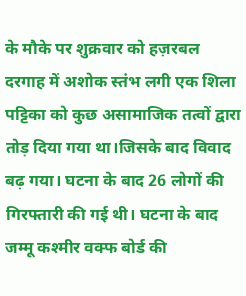के मौके पर शुक्रवार को हज़रबल दरगाह में अशोक स्तंभ लगी एक शिला पट्टिका को कुछ असामाजिक तत्वों द्वारा तोड़ दिया गया था।जिसके बाद विवाद बढ़ गया। घटना के बाद 26 लोगों की गिरफ्तारी की गई थी। घटना के बाद जम्मू कश्मीर वक्फ बोर्ड की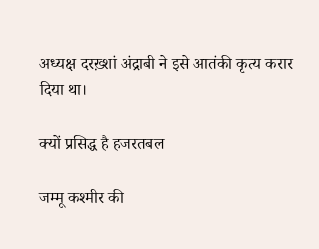अध्यक्ष दरख़्शां अंद्राबी ने इसे आतंकी कृत्य करार दिया था।

क्यों प्रसिद्ध है हजरतबल

जम्मू कश्मीर की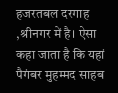हजरतबल दरगाह ,श्रीनगर में है। ऐसा कहा जाता है कि यहां पैगंबर मुहम्मद साहब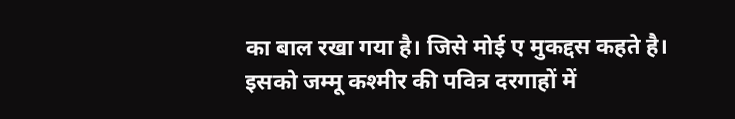का बाल रखा गया है। जिसे मोई ए मुकद्दस कहते है। इसको जम्मू कश्मीर की पवित्र दरगाहों में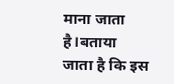माना जाता है।बताया जाता है कि इस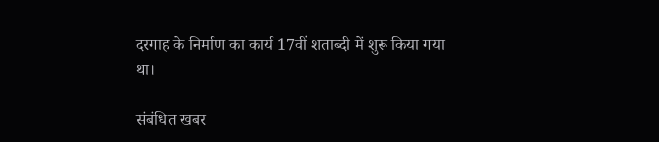दरगाह के निर्माण का कार्य 17वीं शताब्दी में शुरू किया गया था।

संबंधित खबर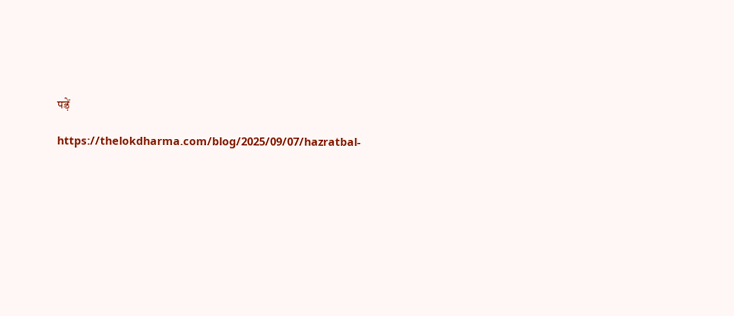पड़ें

https://thelokdharma.com/blog/2025/09/07/hazratbal-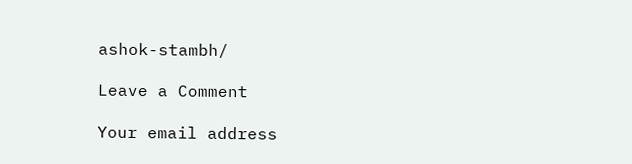ashok-stambh/

Leave a Comment

Your email address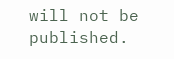will not be published.